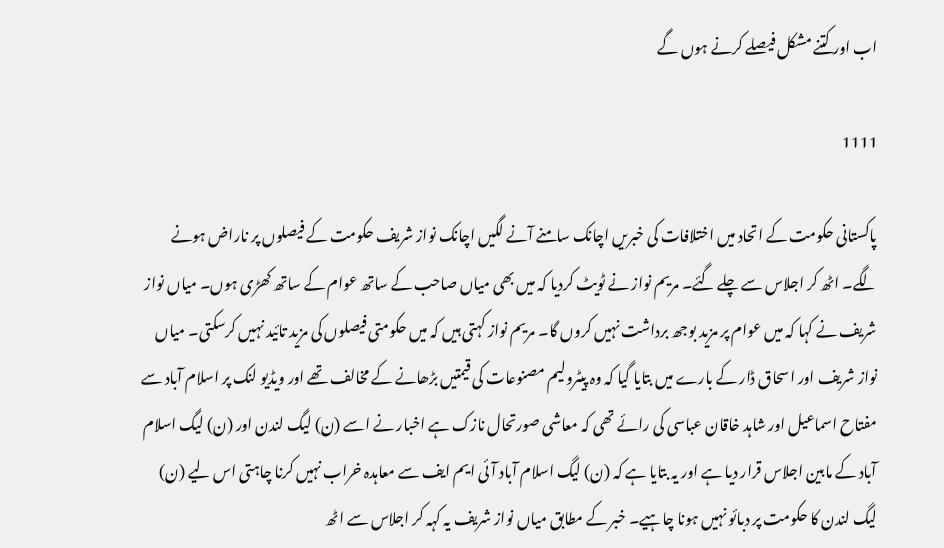اب اور کتنے مشکل فیصلے کرنے ہوں گے

1111

پاکستانی حکومت کے اتحاد میں اختلافات کی خبریں اچانک سامنے آنے لگیں اچانک نواز شریف حکومت کے فیصلوں پر ناراض ہونے لگے۔ اٹھ کر اجلاس سے چلے گئے۔ مریم نواز نے ٹویٹ کردیا کہ میں بھی میاں صاحب کے ساتھ عوام کے ساتھ کھڑی ہوں۔ میاں نواز شریف نے کہا کہ میں عوام پر مزید بوجھ برداشت نہیں کروں گا۔ مریم نواز کہتی ہیں کہ میں حکومتی فیصلوں کی مزید تائید نہیں کرسکتی۔ میاں نواز شریف اور اسحاق ڈار کے بارے میں بتایا گیا کہ وہ پیٹرولیم مصنوعات کی قیمتیں بڑھانے کے مخالف تھے اور ویڈیو لنک پر اسلام آباد سے مفتاح اسماعیل اور شاہد خاقان عباسی کی رائے تھی کہ معاشی صورتحال نازک ہے اخبار نے اسے (ن) لیگ لندن اور (ن) لیگ اسلام آباد کے مابین اجلاس قرار دیا ہے اور یہ بتایا ہے کہ (ن) لیگ اسلام آباد آئی ایم ایف سے معاہدہ خراب نہیں کرنا چاہتی اس لیے (ن) لیگ لندن کا حکومت پر دبائو نہیں ہونا چاہیے۔ خبر کے مطابق میاں نواز شریف یہ کہہ کر اجلاس سے اٹھ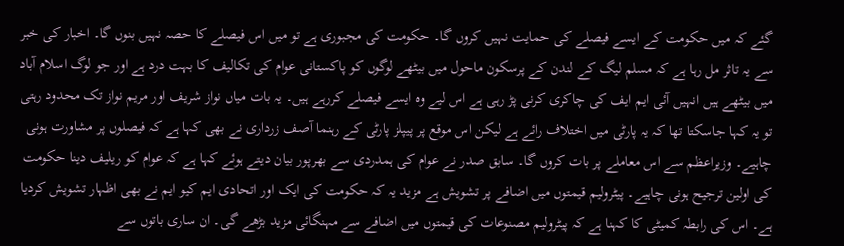گئے کہ میں حکومت کے ایسے فیصلے کی حمایت نہیں کروں گا۔ حکومت کی مجبوری ہے تو میں اس فیصلے کا حصہ نہیں بنوں گا۔ اخبار کی خبر سے یہ تاثر مل رہا ہے کہ مسلم لیگ کے لندن کے پرسکون ماحول میں بیٹھے لوگوں کو پاکستانی عوام کی تکالیف کا بہت درد ہے اور جو لوگ اسلام آباد میں بیٹھے ہیں انہیں آئی ایم ایف کی چاکری کرنی پڑ رہی ہے اس لیے وہ ایسے فیصلے کررہے ہیں۔ یہ بات میاں نواز شریف اور مریم نواز تک محدود رہتی تو یہ کہا جاسکتا تھا کہ یہ پارٹی میں اختلاف رائے ہے لیکن اس موقع پر پیپلز پارٹی کے رہنما آصف زرداری نے بھی کہا ہے کہ فیصلوں پر مشاورت ہونی چاہیے۔ وزیراعظم سے اس معاملے پر بات کروں گا۔ سابق صدر نے عوام کی ہمدردی سے بھرپور بیان دیتے ہوئے کہا ہے کہ عوام کو ریلیف دینا حکومت کی اولین ترجیح ہونی چاہیے۔ پیٹرولیم قیمتوں میں اضافے پر تشویش ہے مزید یہ کہ حکومت کی ایک اور اتحادی ایم کیو ایم نے بھی اظہار تشویش کردیا ہے۔ اس کی رابطہ کمیٹی کا کہنا ہے کہ پیٹرولیم مصنوعات کی قیمتوں میں اضافے سے مہنگائی مزید بڑھے گی۔ ان ساری باتوں سے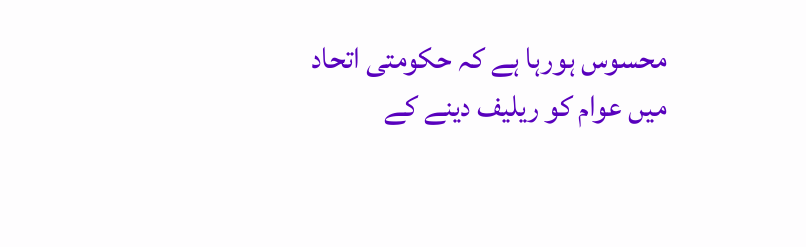محسوس ہورہا ہے کہ حکومتی اتحاد میں عوام کو ریلیف دینے کے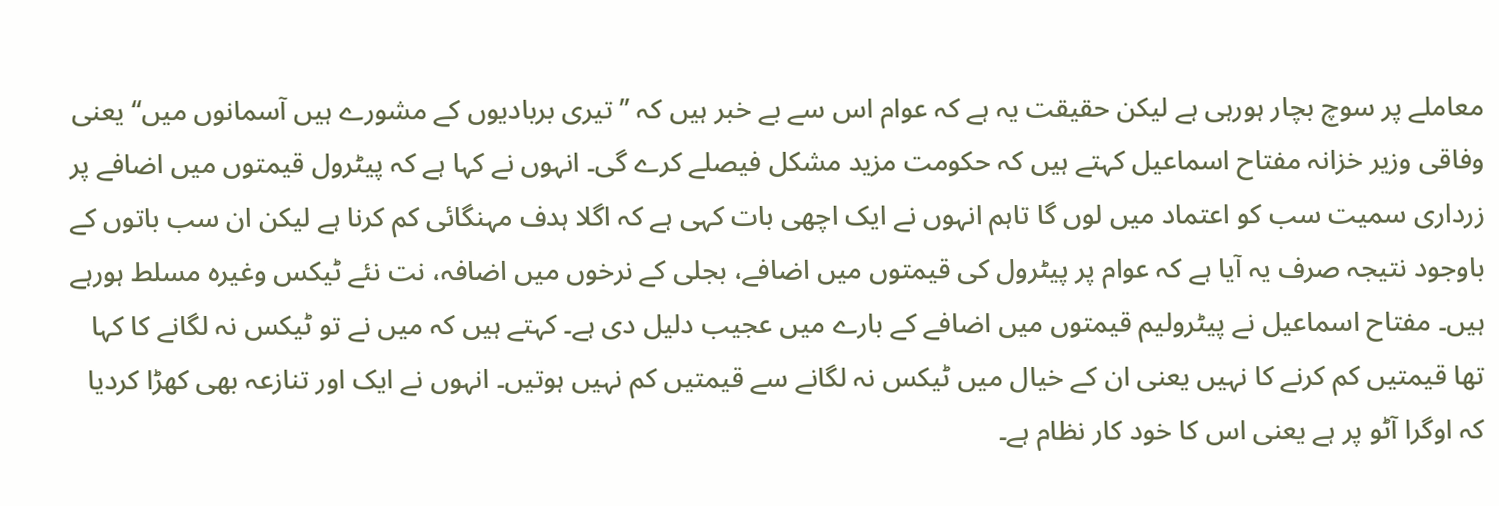معاملے پر سوچ بچار ہورہی ہے لیکن حقیقت یہ ہے کہ عوام اس سے بے خبر ہیں کہ ’’تیری بربادیوں کے مشورے ہیں آسمانوں میں‘‘ یعنی وفاقی وزیر خزانہ مفتاح اسماعیل کہتے ہیں کہ حکومت مزید مشکل فیصلے کرے گی۔ انہوں نے کہا ہے کہ پیٹرول قیمتوں میں اضافے پر زرداری سمیت سب کو اعتماد میں لوں گا تاہم انہوں نے ایک اچھی بات کہی ہے کہ اگلا ہدف مہنگائی کم کرنا ہے لیکن ان سب باتوں کے باوجود نتیجہ صرف یہ آیا ہے کہ عوام پر پیٹرول کی قیمتوں میں اضافے، بجلی کے نرخوں میں اضافہ، نت نئے ٹیکس وغیرہ مسلط ہورہے ہیں۔ مفتاح اسماعیل نے پیٹرولیم قیمتوں میں اضافے کے بارے میں عجیب دلیل دی ہے۔ کہتے ہیں کہ میں نے تو ٹیکس نہ لگانے کا کہا تھا قیمتیں کم کرنے کا نہیں یعنی ان کے خیال میں ٹیکس نہ لگانے سے قیمتیں کم نہیں ہوتیں۔ انہوں نے ایک اور تنازعہ بھی کھڑا کردیا کہ اوگرا آٹو پر ہے یعنی اس کا خود کار نظام ہے۔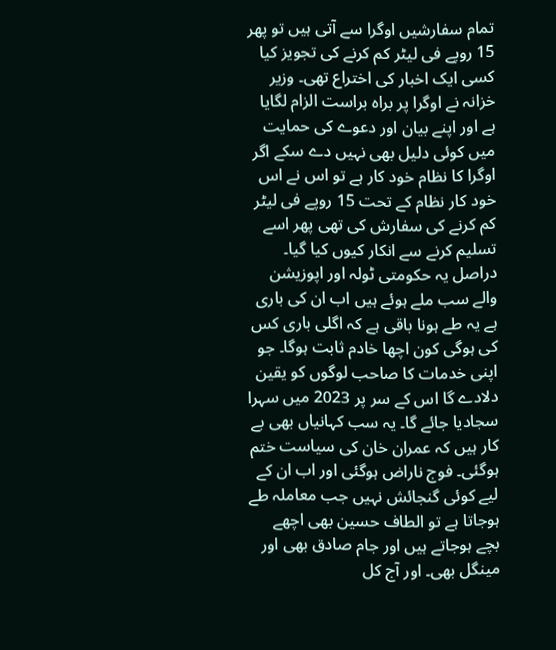تمام سفارشیں اوگرا سے آتی ہیں تو پھر 15 روپے فی لیٹر کم کرنے کی تجویز کیا کسی ایک اخبار کی اختراع تھی۔ وزیر خزانہ نے اوگرا پر براہ براست الزام لگایا ہے اور اپنے بیان اور دعوے کی حمایت میں کوئی دلیل بھی نہیں دے سکے اگر اوگرا کا نظام خود کار ہے تو اس نے اس خود کار نظام کے تحت 15 روپے فی لیٹر کم کرنے کی سفارش کی تھی پھر اسے تسلیم کرنے سے انکار کیوں کیا گیا۔ دراصل یہ حکومتی ٹولہ اور اپوزیشن والے سب ملے ہوئے ہیں اب ان کی باری ہے یہ طے ہونا باقی ہے کہ اگلی باری کس کی ہوگی کون اچھا خادم ثابت ہوگا۔ جو اپنی خدمات کا صاحب لوگوں کو یقین دلادے گا اس کے سر پر 2023 میں سہرا سجادیا جائے گا۔ یہ سب کہانیاں بھی بے کار ہیں کہ عمران خان کی سیاست ختم ہوگئی۔ فوج ناراض ہوگئی اور اب ان کے لیے کوئی گنجائش نہیں جب معاملہ طے ہوجاتا ہے تو الطاف حسین بھی اچھے بچے ہوجاتے ہیں اور جام صادق بھی اور مینگل بھی۔ اور آج کل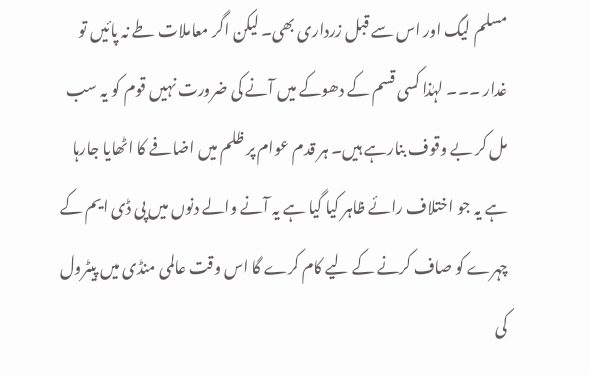مسلم لیگ اور اس سے قبل زرداری بھی۔ لیکن اگر معاملات طے نہ پائیں تو غدار ۔۔۔ لہٰذا کسی قسم کے دھوکے میں آنے کی ضرورت نہیں قوم کو یہ سب مل کر بے وقوف بنارہے ہیں۔ ہر قدم عوام پر ظلم میں اضافے کا اٹھایا جارہا ہے یہ جو اختلاف رائے ظاہر کیا گیا ہے یہ آنے والے دنوں میں پی ڈی ایم کے چہرے کو صاف کرنے کے لیے کام کرے گا اس وقت عالمی منڈی میں پیٹرول کی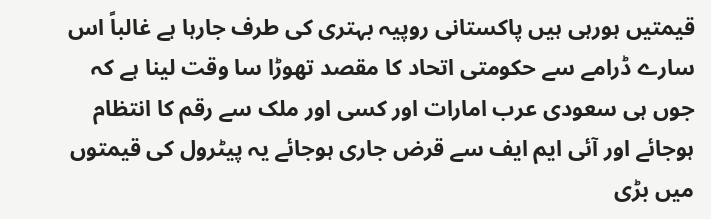قیمتیں ہورہی ہیں پاکستانی روپیہ بہتری کی طرف جارہا ہے غالباً اس سارے ڈرامے سے حکومتی اتحاد کا مقصد تھوڑا سا وقت لینا ہے کہ جوں ہی سعودی عرب امارات اور کسی اور ملک سے رقم کا انتظام ہوجائے اور آئی ایم ایف سے قرض جاری ہوجائے یہ پیٹرول کی قیمتوں میں بڑی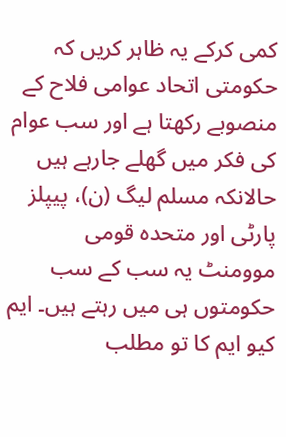کمی کرکے یہ ظاہر کریں کہ حکومتی اتحاد عوامی فلاح کے منصوبے رکھتا ہے اور سب عوام کی فکر میں گھلے جارہے ہیں حالانکہ مسلم لیگ (ن)، پیپلز پارٹی اور متحدہ قومی موومنٹ یہ سب کے سب حکومتوں ہی میں رہتے ہیں۔ ایم کیو ایم کا تو مطلب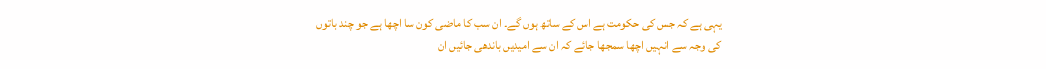یہی ہے کہ جس کی حکومت ہے اس کے ساتھ ہوں گے۔ ان سب کا ماضی کون سا اچھا ہے جو چند باتوں کی وجہ سے انہیں اچھا سمجھا جائے کہ ان سے امیدیں باندھی جائیں ان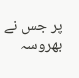پر جس نے بھروسہ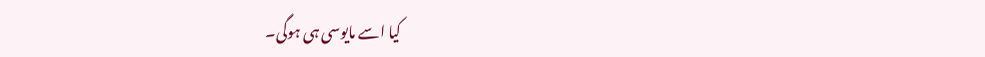کیا اسے مایوسی ہی ہوگی۔